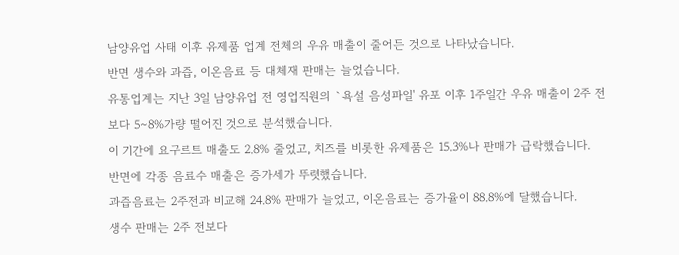남양유업 사태 이후 유제품 업계 전체의 우유 매출이 줄어든 것으로 나타났습니다.
반면 생수와 과즙, 이온음료 등 대체재 판매는 늘었습니다.
유통업계는 지난 3일 남양유업 전 영업직원의 `욕설 음성파일' 유포 이후 1주일간 우유 매출이 2주 전보다 5∼8%가량 떨어진 것으로 분석했습니다.
이 기간에 요구르트 매출도 2.8% 줄었고, 치즈를 비롯한 유제품은 15.3%나 판매가 급락했습니다.
반면에 각종 음료수 매출은 증가세가 뚜렷했습니다.
과즙음료는 2주전과 비교해 24.8% 판매가 늘었고, 이온음료는 증가율이 88.8%에 달했습니다.
생수 판매는 2주 전보다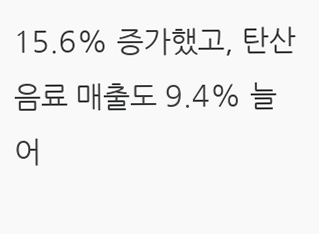15.6% 증가했고, 탄산음료 매출도 9.4% 늘어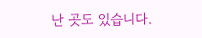난 곳도 있습니다.